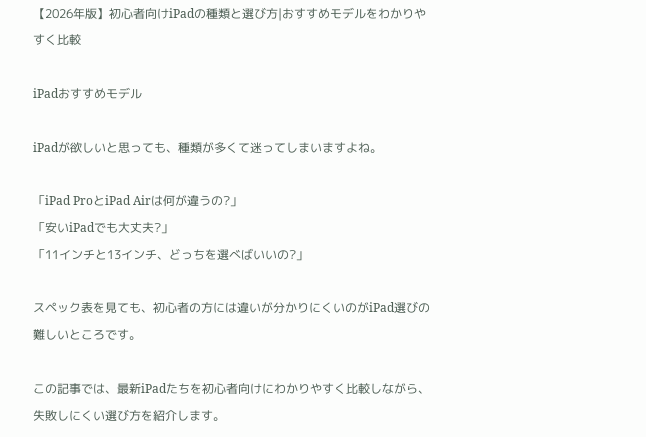【2026年版】初心者向けiPadの種類と選び方|おすすめモデルをわかりやすく比較

iPadおすすめモデル

iPadが欲しいと思っても、種類が多くて迷ってしまいますよね。

「iPad ProとiPad Airは何が違うの?」
「安いiPadでも大丈夫?」
「11インチと13インチ、どっちを選べばいいの?」

スペック表を見ても、初心者の方には違いが分かりにくいのがiPad選びの難しいところです。

この記事では、最新iPadたちを初心者向けにわかりやすく比較しながら、失敗しにくい選び方を紹介します。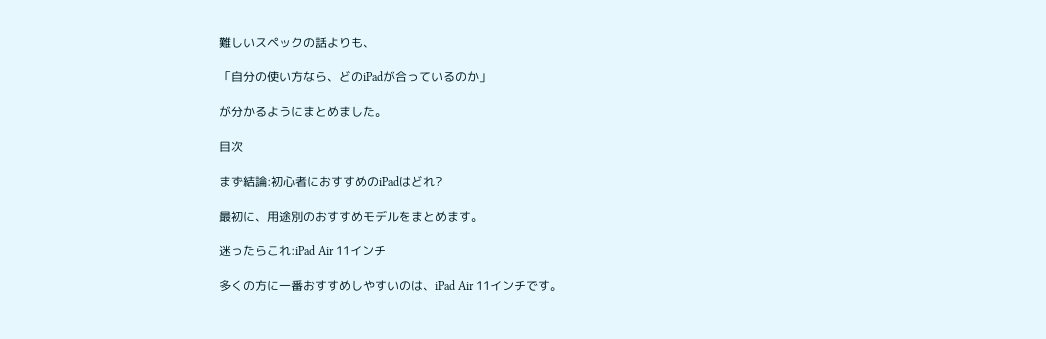難しいスペックの話よりも、

「自分の使い方なら、どのiPadが合っているのか」

が分かるようにまとめました。

目次

まず結論:初心者におすすめのiPadはどれ?

最初に、用途別のおすすめモデルをまとめます。

迷ったらこれ:iPad Air 11インチ

多くの方に一番おすすめしやすいのは、iPad Air 11インチです。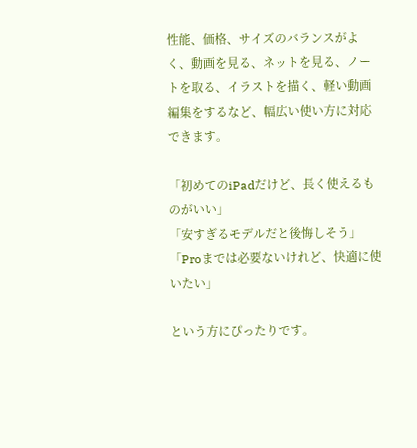性能、価格、サイズのバランスがよく、動画を見る、ネットを見る、ノートを取る、イラストを描く、軽い動画編集をするなど、幅広い使い方に対応できます。

「初めてのiPadだけど、長く使えるものがいい」
「安すぎるモデルだと後悔しそう」
「Proまでは必要ないけれど、快適に使いたい」

という方にぴったりです。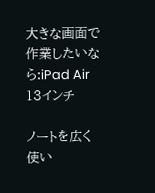大きな画面で作業したいなら:iPad Air 13インチ

ノートを広く使い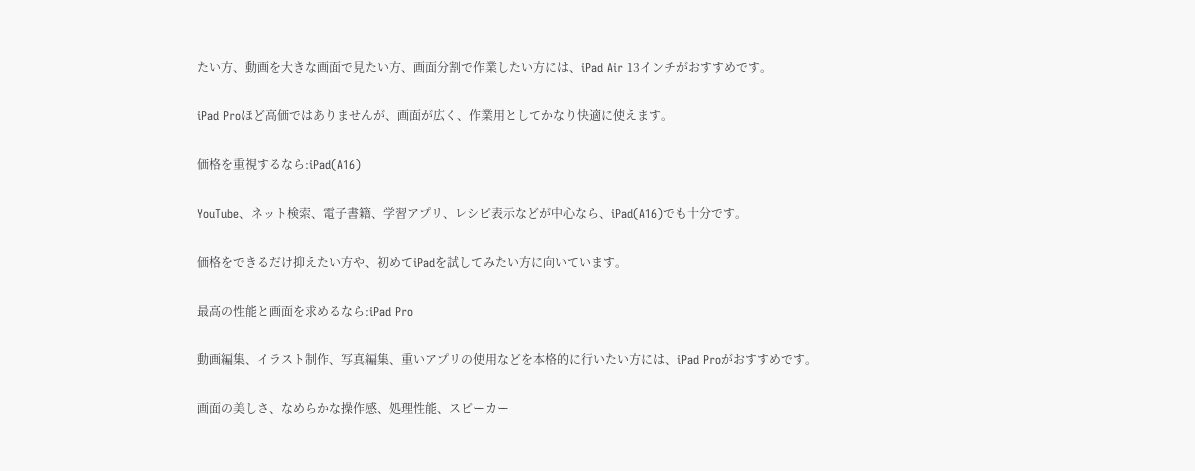たい方、動画を大きな画面で見たい方、画面分割で作業したい方には、iPad Air 13インチがおすすめです。

iPad Proほど高価ではありませんが、画面が広く、作業用としてかなり快適に使えます。

価格を重視するなら:iPad(A16)

YouTube、ネット検索、電子書籍、学習アプリ、レシピ表示などが中心なら、iPad(A16)でも十分です。

価格をできるだけ抑えたい方や、初めてiPadを試してみたい方に向いています。

最高の性能と画面を求めるなら:iPad Pro

動画編集、イラスト制作、写真編集、重いアプリの使用などを本格的に行いたい方には、iPad Proがおすすめです。

画面の美しさ、なめらかな操作感、処理性能、スピーカー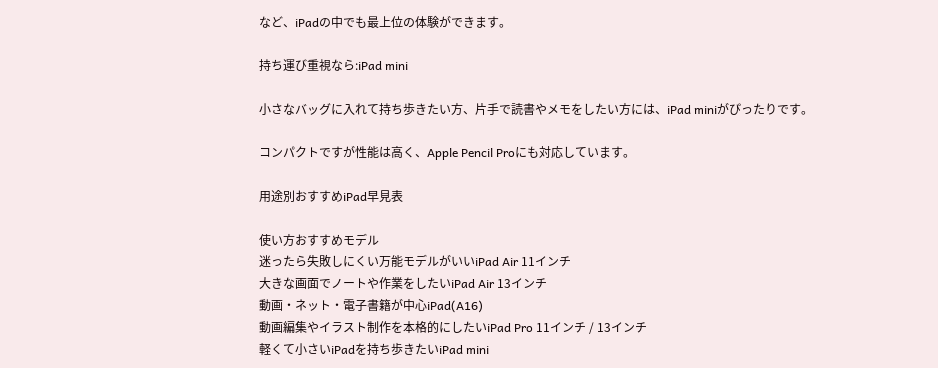など、iPadの中でも最上位の体験ができます。

持ち運び重視なら:iPad mini

小さなバッグに入れて持ち歩きたい方、片手で読書やメモをしたい方には、iPad miniがぴったりです。

コンパクトですが性能は高く、Apple Pencil Proにも対応しています。

用途別おすすめiPad早見表

使い方おすすめモデル
迷ったら失敗しにくい万能モデルがいいiPad Air 11インチ
大きな画面でノートや作業をしたいiPad Air 13インチ
動画・ネット・電子書籍が中心iPad(A16)
動画編集やイラスト制作を本格的にしたいiPad Pro 11インチ / 13インチ
軽くて小さいiPadを持ち歩きたいiPad mini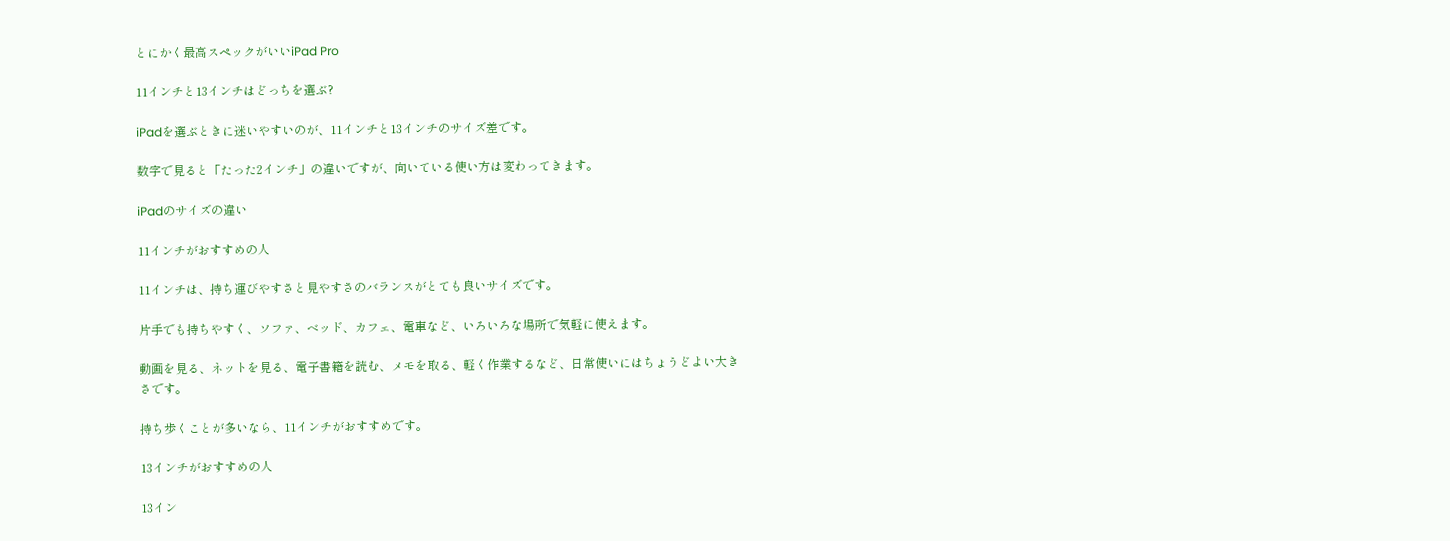とにかく最高スペックがいいiPad Pro

11インチと13インチはどっちを選ぶ?

iPadを選ぶときに迷いやすいのが、11インチと13インチのサイズ差です。

数字で見ると「たった2インチ」の違いですが、向いている使い方は変わってきます。

iPadのサイズの違い

11インチがおすすめの人

11インチは、持ち運びやすさと見やすさのバランスがとても良いサイズです。

片手でも持ちやすく、ソファ、ベッド、カフェ、電車など、いろいろな場所で気軽に使えます。

動画を見る、ネットを見る、電子書籍を読む、メモを取る、軽く作業するなど、日常使いにはちょうどよい大きさです。

持ち歩くことが多いなら、11インチがおすすめです。

13インチがおすすめの人

13イン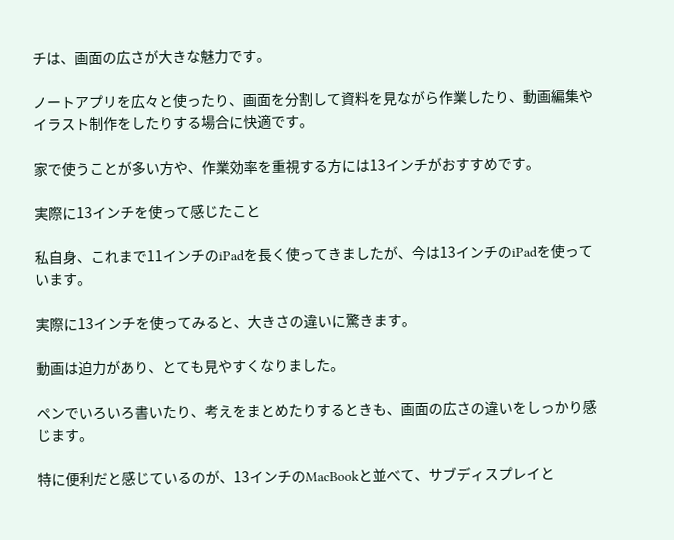チは、画面の広さが大きな魅力です。

ノートアプリを広々と使ったり、画面を分割して資料を見ながら作業したり、動画編集やイラスト制作をしたりする場合に快適です。

家で使うことが多い方や、作業効率を重視する方には13インチがおすすめです。

実際に13インチを使って感じたこと

私自身、これまで11インチのiPadを長く使ってきましたが、今は13インチのiPadを使っています。

実際に13インチを使ってみると、大きさの違いに驚きます。

動画は迫力があり、とても見やすくなりました。

ペンでいろいろ書いたり、考えをまとめたりするときも、画面の広さの違いをしっかり感じます。

特に便利だと感じているのが、13インチのMacBookと並べて、サブディスプレイと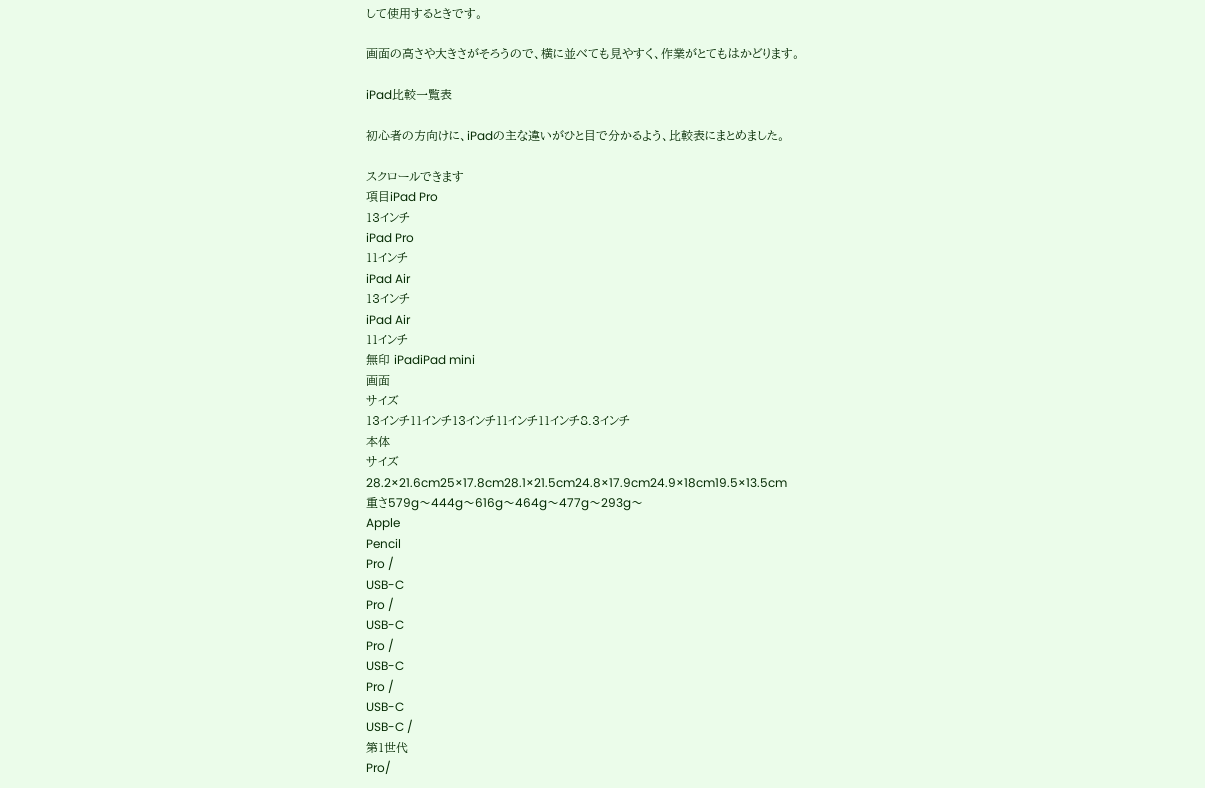して使用するときです。

画面の高さや大きさがそろうので、横に並べても見やすく、作業がとてもはかどります。

iPad比較一覧表

初心者の方向けに、iPadの主な違いがひと目で分かるよう、比較表にまとめました。

スクロールできます
項目iPad Pro
13インチ
iPad Pro
11インチ
iPad Air
13インチ
iPad Air
11インチ
無印 iPadiPad mini
画面
サイズ
13インチ11インチ13インチ11インチ11インチ8.3インチ
本体
サイズ
28.2×21.6cm25×17.8cm28.1×21.5cm24.8×17.9cm24.9×18cm19.5×13.5cm
重さ579g〜444g〜616g〜464g〜477g〜293g〜
Apple
Pencil
Pro /
USB-C
Pro /
USB-C
Pro /
USB-C
Pro /
USB-C
USB-C /
第1世代
Pro/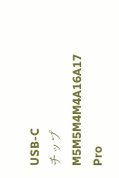USB-C
チップM5M5M4M4A16A17 Pro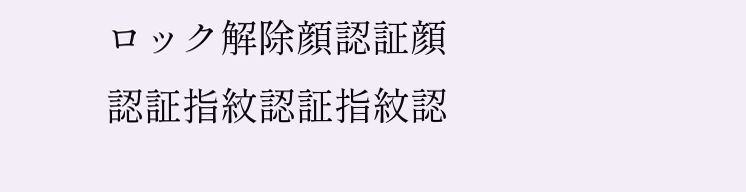ロック解除顔認証顔認証指紋認証指紋認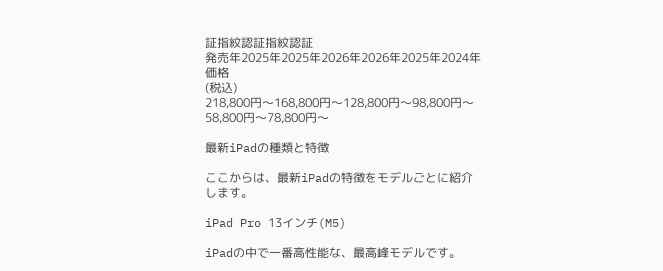証指紋認証指紋認証
発売年2025年2025年2026年2026年2025年2024年
価格
(税込)
218,800円〜168,800円〜128,800円〜98,800円〜58,800円〜78,800円〜

最新iPadの種類と特徴

ここからは、最新iPadの特徴をモデルごとに紹介します。

iPad Pro 13インチ(M5)

iPadの中で一番高性能な、最高峰モデルです。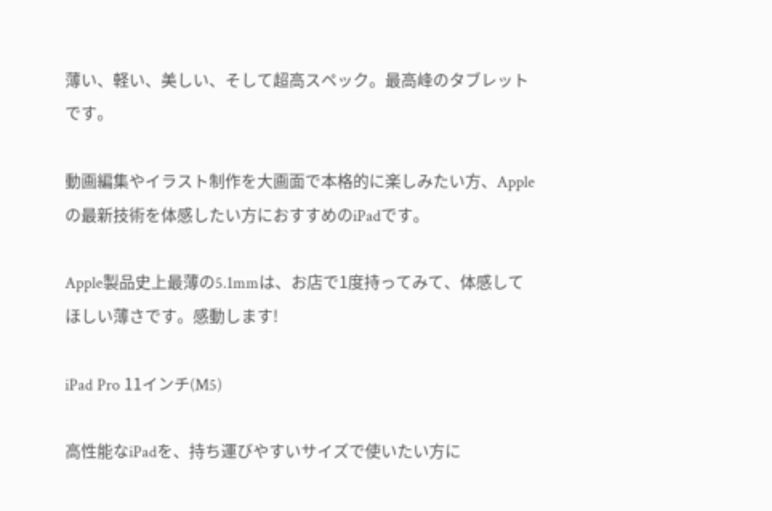薄い、軽い、美しい、そして超高スペック。最高峰のタブレットです。

動画編集やイラスト制作を大画面で本格的に楽しみたい方、Appleの最新技術を体感したい方におすすめのiPadです。

Apple製品史上最薄の5.1mmは、お店で1度持ってみて、体感してほしい薄さです。感動します!

iPad Pro 11インチ(M5)

高性能なiPadを、持ち運びやすいサイズで使いたい方に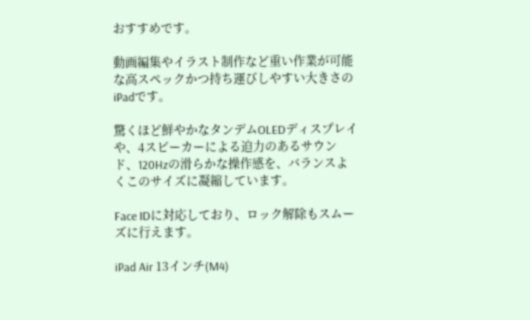おすすめです。

動画編集やイラスト制作など重い作業が可能な高スペックかつ持ち運びしやすい大きさのiPadです。

驚くほど鮮やかなタンデムOLEDディスプレイや、4スピーカーによる迫力のあるサウンド、120Hzの滑らかな操作感を、バランスよくこのサイズに凝縮しています。

Face IDに対応しており、ロック解除もスムーズに行えます。

iPad Air 13インチ(M4)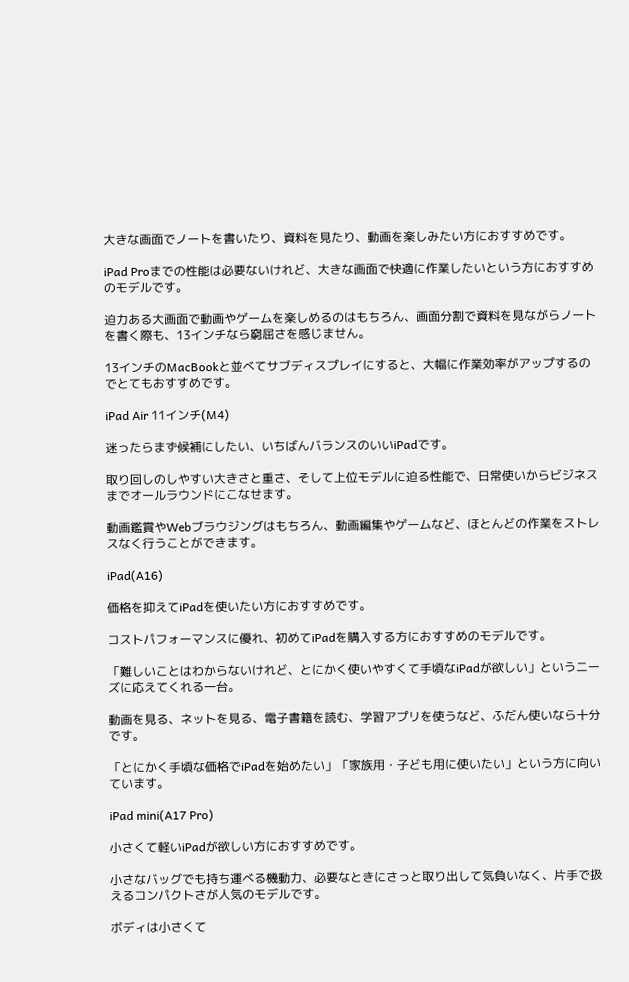大きな画面でノートを書いたり、資料を見たり、動画を楽しみたい方におすすめです。

iPad Proまでの性能は必要ないけれど、大きな画面で快適に作業したいという方におすすめのモデルです。

迫力ある大画面で動画やゲームを楽しめるのはもちろん、画面分割で資料を見ながらノートを書く際も、13インチなら窮屈さを感じません。

13インチのMacBookと並べてサブディスプレイにすると、大幅に作業効率がアップするのでとてもおすすめです。

iPad Air 11インチ(M4)

迷ったらまず候補にしたい、いちばんバランスのいいiPadです。

取り回しのしやすい大きさと重さ、そして上位モデルに迫る性能で、日常使いからビジネスまでオールラウンドにこなせます。

動画鑑賞やWebブラウジングはもちろん、動画編集やゲームなど、ほとんどの作業をストレスなく行うことができます。

iPad(A16)

価格を抑えてiPadを使いたい方におすすめです。

コストパフォーマンスに優れ、初めてiPadを購入する方におすすめのモデルです。

「難しいことはわからないけれど、とにかく使いやすくて手頃なiPadが欲しい」というニーズに応えてくれる一台。

動画を見る、ネットを見る、電子書籍を読む、学習アプリを使うなど、ふだん使いなら十分です。

「とにかく手頃な価格でiPadを始めたい」「家族用・子ども用に使いたい」という方に向いています。

iPad mini(A17 Pro)

小さくて軽いiPadが欲しい方におすすめです。

小さなバッグでも持ち運べる機動力、必要なときにさっと取り出して気負いなく、片手で扱えるコンパクトさが人気のモデルです。

ボディは小さくて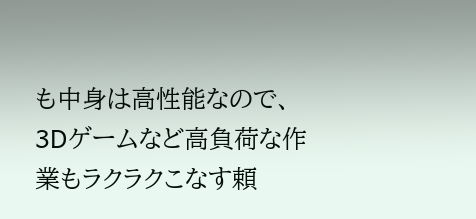も中身は高性能なので、3Dゲームなど高負荷な作業もラクラクこなす頼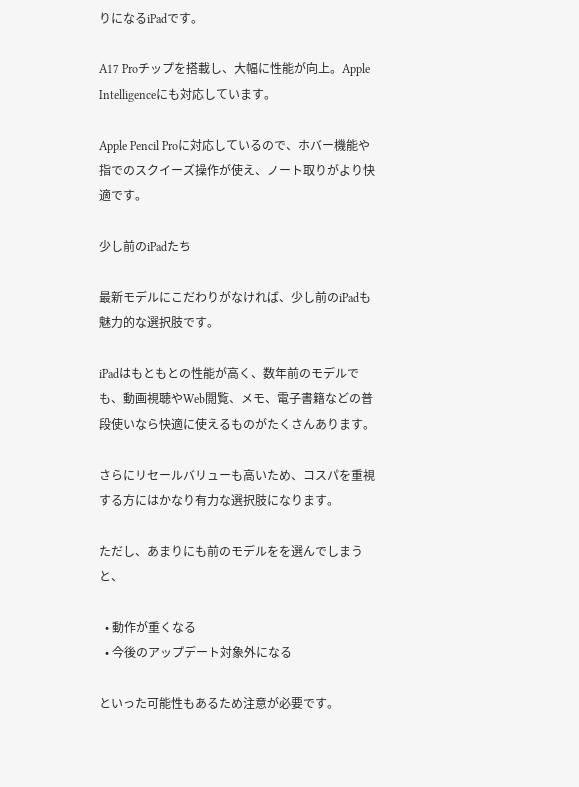りになるiPadです。

A17 Proチップを搭載し、大幅に性能が向上。Apple Intelligenceにも対応しています。

Apple Pencil Proに対応しているので、ホバー機能や指でのスクイーズ操作が使え、ノート取りがより快適です。

少し前のiPadたち

最新モデルにこだわりがなければ、少し前のiPadも魅力的な選択肢です。

iPadはもともとの性能が高く、数年前のモデルでも、動画視聴やWeb閲覧、メモ、電子書籍などの普段使いなら快適に使えるものがたくさんあります。

さらにリセールバリューも高いため、コスパを重視する方にはかなり有力な選択肢になります。

ただし、あまりにも前のモデルをを選んでしまうと、

  • 動作が重くなる
  • 今後のアップデート対象外になる

といった可能性もあるため注意が必要です。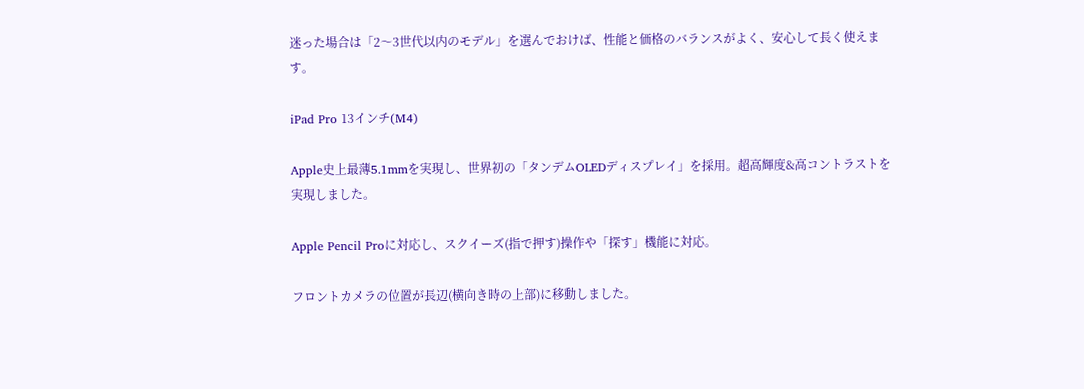迷った場合は「2〜3世代以内のモデル」を選んでおけば、性能と価格のバランスがよく、安心して長く使えます。

iPad Pro 13インチ(M4)

Apple史上最薄5.1mmを実現し、世界初の「タンデムOLEDディスプレイ」を採用。超高輝度&高コントラストを実現しました。

Apple Pencil Proに対応し、スクイーズ(指で押す)操作や「探す」機能に対応。

フロントカメラの位置が長辺(横向き時の上部)に移動しました。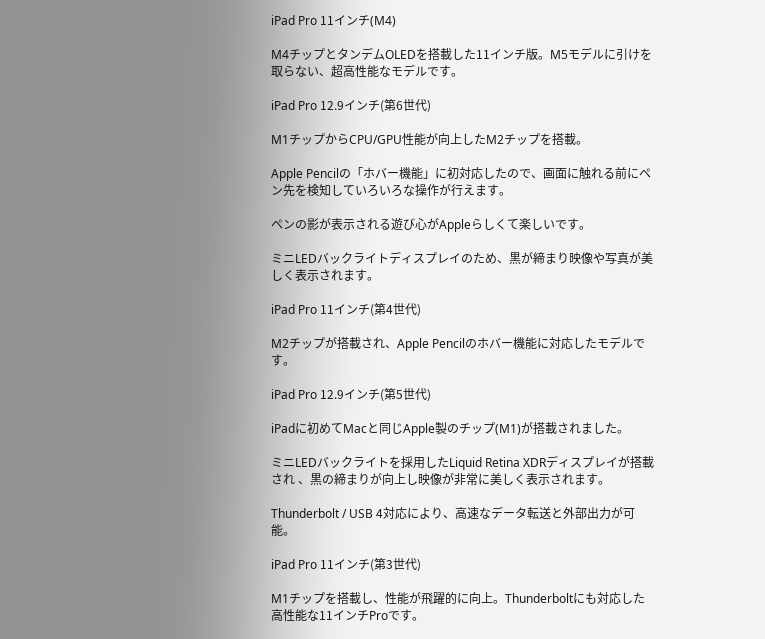iPad Pro 11インチ(M4)

M4チップとタンデムOLEDを搭載した11インチ版。M5モデルに引けを取らない、超高性能なモデルです。

iPad Pro 12.9インチ(第6世代)

M1チップからCPU/GPU性能が向上したM2チップを搭載。

Apple Pencilの「ホバー機能」に初対応したので、画面に触れる前にペン先を検知していろいろな操作が行えます。

ペンの影が表示される遊び心がAppleらしくて楽しいです。

ミニLEDバックライトディスプレイのため、黒が締まり映像や写真が美しく表示されます。

iPad Pro 11インチ(第4世代)

M2チップが搭載され、Apple Pencilのホバー機能に対応したモデルです。

iPad Pro 12.9インチ(第5世代)

iPadに初めてMacと同じApple製のチップ(M1)が搭載されました。

ミニLEDバックライトを採用したLiquid Retina XDRディスプレイが搭載され 、黒の締まりが向上し映像が非常に美しく表示されます。

Thunderbolt / USB 4対応により、高速なデータ転送と外部出力が可能。

iPad Pro 11インチ(第3世代)

M1チップを搭載し、性能が飛躍的に向上。Thunderboltにも対応した高性能な11インチProです。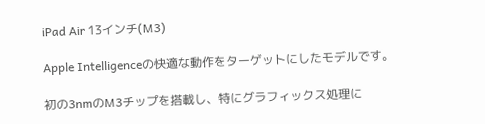iPad Air 13インチ(M3)

Apple Intelligenceの快適な動作をターゲットにしたモデルです。

初の3nmのM3チップを搭載し、特にグラフィックス処理に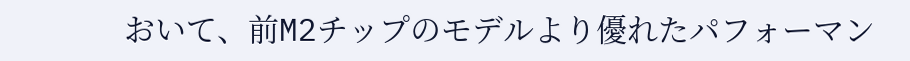おいて、前M2チップのモデルより優れたパフォーマン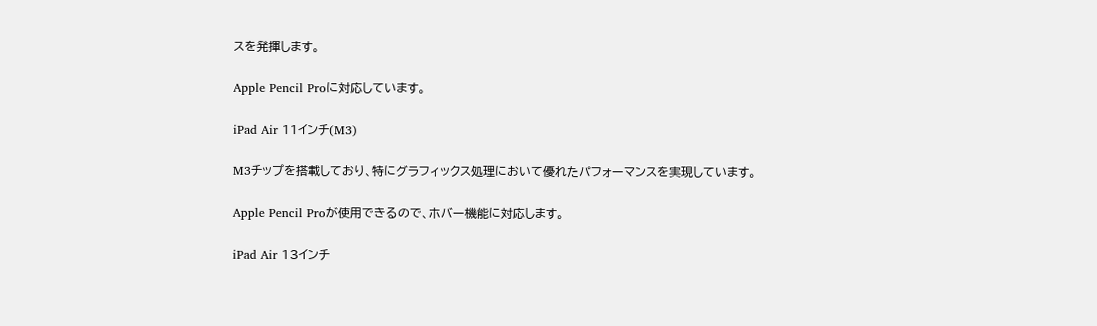スを発揮します。

Apple Pencil Proに対応しています。

iPad Air 11インチ(M3)

M3チップを搭載しており、特にグラフィックス処理において優れたパフォーマンスを実現しています。

Apple Pencil Proが使用できるので、ホバー機能に対応します。

iPad Air 13インチ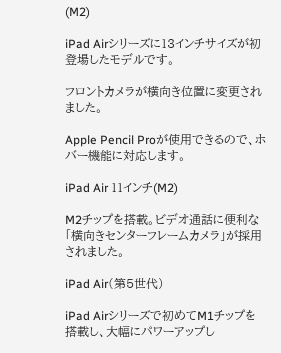(M2)

iPad Airシリーズに13インチサイズが初登場したモデルです。

フロントカメラが横向き位置に変更されました。

Apple Pencil Proが使用できるので、ホバー機能に対応します。

iPad Air 11インチ(M2)

M2チップを搭載。ビデオ通話に便利な「横向きセンターフレームカメラ」が採用されました。

iPad Air(第5世代)

iPad Airシリーズで初めてM1チップを搭載し、大幅にパワーアップし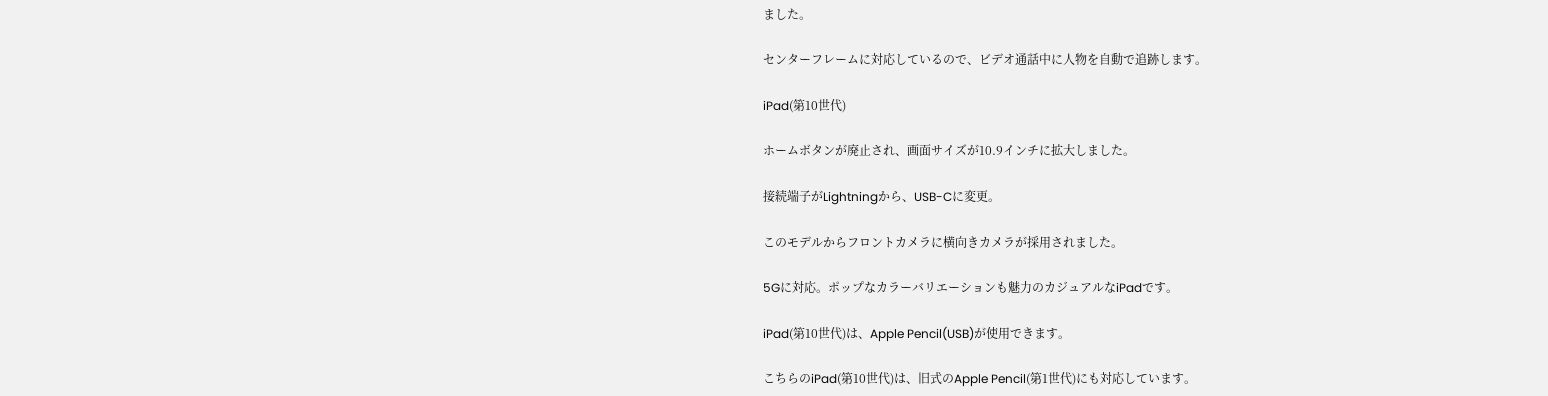ました。

センターフレームに対応しているので、ビデオ通話中に人物を自動で追跡します。

iPad(第10世代)

ホームボタンが廃止され、画面サイズが10.9インチに拡大しました。

接続端子がLightningから、USB-Cに変更。

このモデルからフロントカメラに横向きカメラが採用されました。

5Gに対応。ポップなカラーバリエーションも魅力のカジュアルなiPadです。

iPad(第10世代)は、Apple Pencil(USB)が使用できます。

こちらのiPad(第10世代)は、旧式のApple Pencil(第1世代)にも対応しています。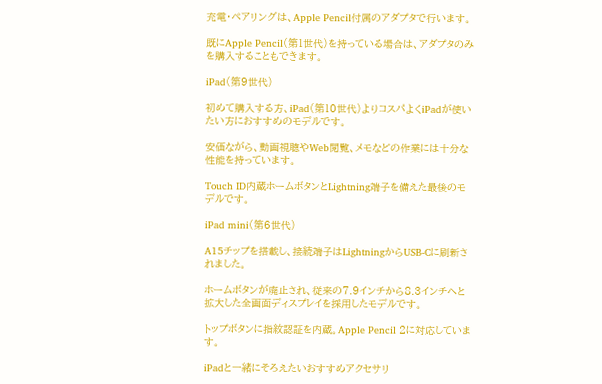充電・ペアリングは、Apple Pencil付属のアダプタで行います。

既にApple Pencil(第1世代)を持っている場合は、アダプタのみを購入することもできます。

iPad(第9世代)

初めて購入する方、iPad(第10世代)よりコスパよくiPadが使いたい方におすすめのモデルです。

安価ながら、動画視聴やWeb閲覧、メモなどの作業には十分な性能を持っています。

Touch ID内蔵ホームボタンとLightning端子を備えた最後のモデルです。

iPad mini(第6世代)

A15チップを搭載し、接続端子はLightningからUSB-Cに刷新されました。

ホームボタンが廃止され、従来の7.9インチから8.3インチへと拡大した全画面ディスプレイを採用したモデルです。

トップボタンに指紋認証を内蔵。Apple Pencil 2に対応しています。

iPadと一緒にそろえたいおすすめアクセサリ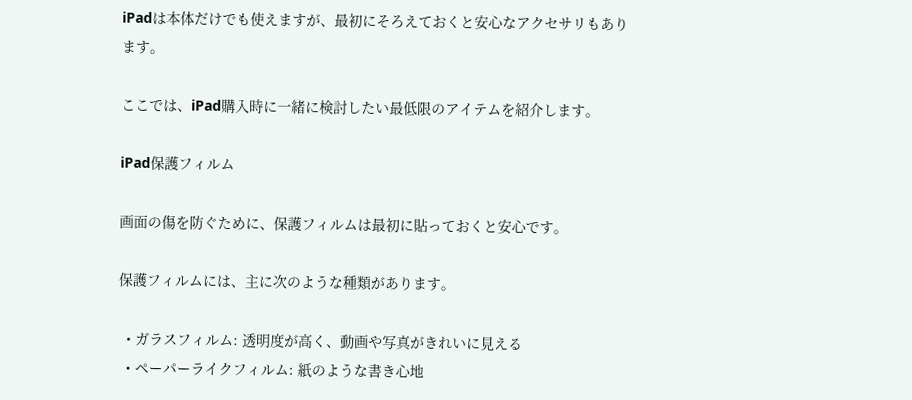iPadは本体だけでも使えますが、最初にそろえておくと安心なアクセサリもあります。

ここでは、iPad購入時に一緒に検討したい最低限のアイテムを紹介します。

iPad保護フィルム

画面の傷を防ぐために、保護フィルムは最初に貼っておくと安心です。

保護フィルムには、主に次のような種類があります。

  • ガラスフィルム: 透明度が高く、動画や写真がきれいに見える
  • ペーパーライクフィルム: 紙のような書き心地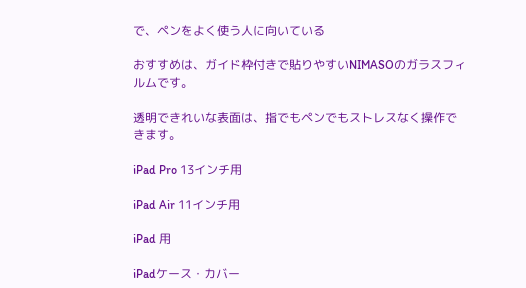で、ペンをよく使う人に向いている

おすすめは、ガイド枠付きで貼りやすいNIMASOのガラスフィルムです。

透明できれいな表面は、指でもペンでもストレスなく操作できます。

iPad Pro 13インチ用

iPad Air 11インチ用

iPad 用

iPadケース・カバー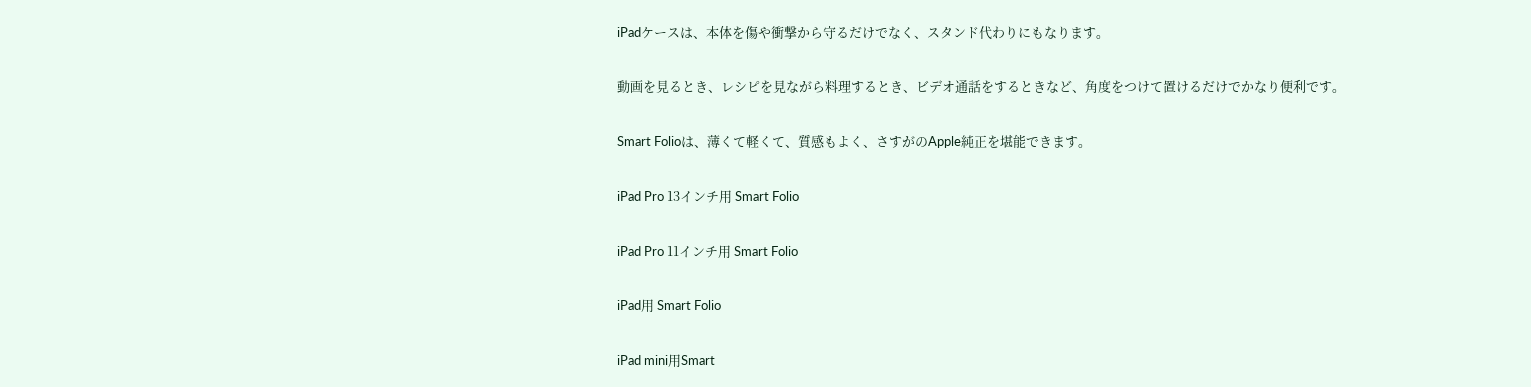iPadケースは、本体を傷や衝撃から守るだけでなく、スタンド代わりにもなります。

動画を見るとき、レシピを見ながら料理するとき、ビデオ通話をするときなど、角度をつけて置けるだけでかなり便利です。

Smart Folioは、薄くて軽くて、質感もよく、さすがのApple純正を堪能できます。

iPad Pro 13インチ用 Smart Folio

iPad Pro 11インチ用 Smart Folio

iPad用 Smart Folio

iPad mini用Smart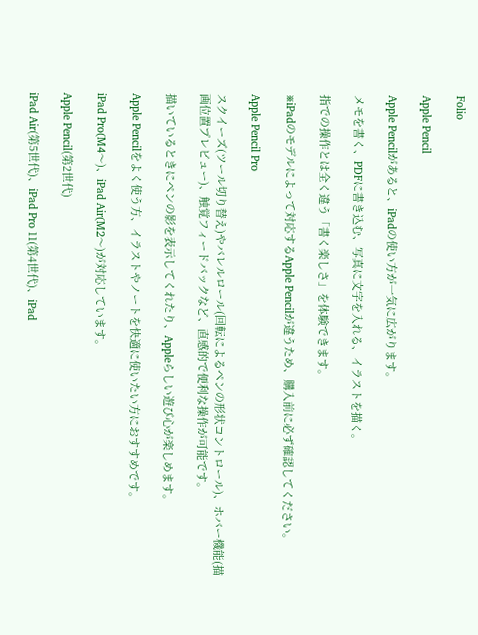Folio

Apple Pencil

Apple Pencilがあると、iPadの使い方が一気に広がります。

メモを書く、PDFに書き込む、写真に文字を入れる、イラストを描く。

指での操作とは全く違う「書く楽しさ」を体験できます。

※iPadのモデルによって対応するApple Pencilが違うため、購入前に必ず確認してください。

Apple Pencil Pro

スクイーズ(ツール切り替え)やバレルロール(回転によるペンの形状コントロール)、ホバー機能(描画位置プレビュー)、触覚フィードバックなど、直感的で便利な操作が可能です。

描いているときにペンの影を表示してくれたり、Appleらしい遊び心が楽しめます。

Apple Pencilをよく使う方、イラストやノートを快適に使いたい方におすすめです。

iPad Pro(M4〜)、iPad Air(M2〜)が対応しています。

Apple Pencil(第2世代)

iPad Air(第5世代)、iPad Pro 11(第4世代)、iPad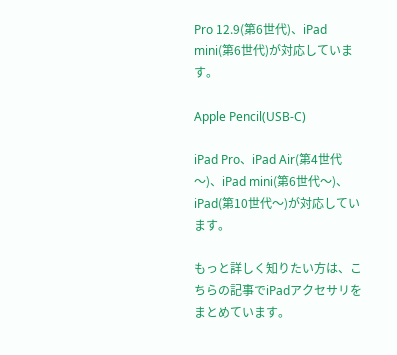Pro 12.9(第6世代)、iPad mini(第6世代)が対応しています。

Apple Pencil(USB-C)

iPad Pro、iPad Air(第4世代〜)、iPad mini(第6世代〜)、iPad(第10世代〜)が対応しています。

もっと詳しく知りたい方は、こちらの記事でiPadアクセサリをまとめています。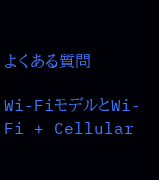よくある質問

Wi-FiモデルとWi-Fi + Cellular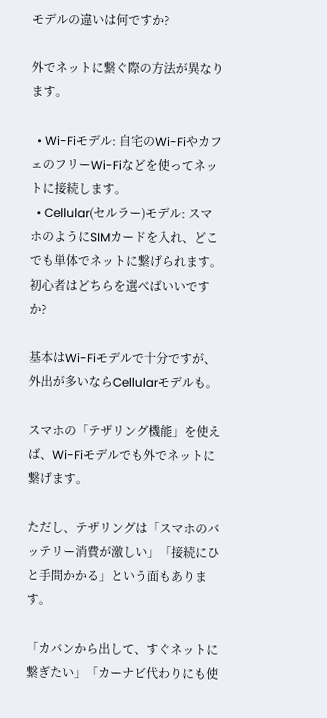モデルの違いは何ですか?

外でネットに繋ぐ際の方法が異なります。

  • Wi-Fiモデル: 自宅のWi-FiやカフェのフリーWi-Fiなどを使ってネットに接続します。
  • Cellular(セルラー)モデル: スマホのようにSIMカードを入れ、どこでも単体でネットに繋げられます。
初心者はどちらを選べばいいですか?

基本はWi-Fiモデルで十分ですが、外出が多いならCellularモデルも。

スマホの「テザリング機能」を使えば、Wi-Fiモデルでも外でネットに繋げます。

ただし、テザリングは「スマホのバッテリー消費が激しい」「接続にひと手間かかる」という面もあります。

「カバンから出して、すぐネットに繋ぎたい」「カーナビ代わりにも使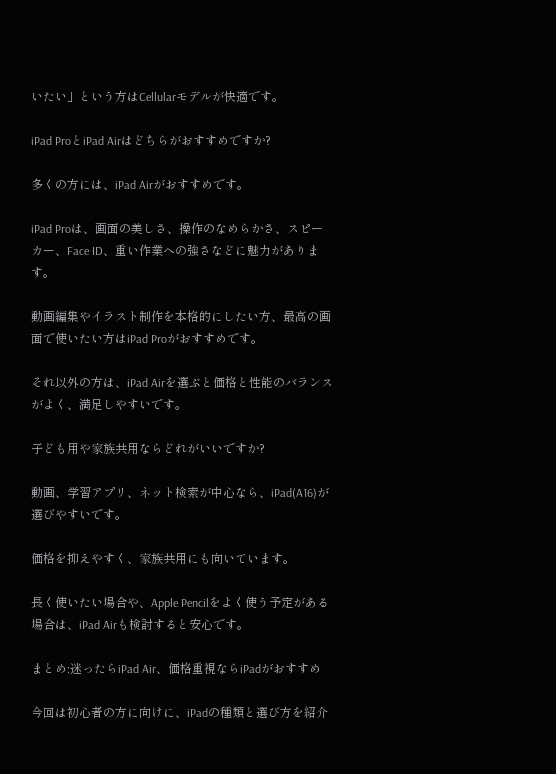いたい」という方はCellularモデルが快適です。

iPad ProとiPad Airはどちらがおすすめですか?

多くの方には、iPad Airがおすすめです。

iPad Proは、画面の美しさ、操作のなめらかさ、スピーカー、Face ID、重い作業への強さなどに魅力があります。

動画編集やイラスト制作を本格的にしたい方、最高の画面で使いたい方はiPad Proがおすすめです。

それ以外の方は、iPad Airを選ぶと価格と性能のバランスがよく、満足しやすいです。

子ども用や家族共用ならどれがいいですか?

動画、学習アプリ、ネット検索が中心なら、iPad(A16)が選びやすいです。

価格を抑えやすく、家族共用にも向いています。

長く使いたい場合や、Apple Pencilをよく使う予定がある場合は、iPad Airも検討すると安心です。

まとめ:迷ったらiPad Air、価格重視ならiPadがおすすめ

今回は初心者の方に向けに、iPadの種類と選び方を紹介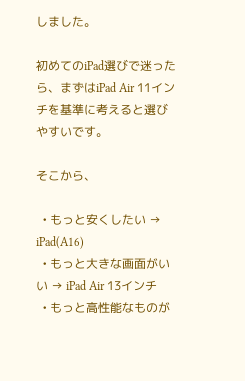しました。

初めてのiPad選びで迷ったら、まずはiPad Air 11インチを基準に考えると選びやすいです。

そこから、

  • もっと安くしたい → iPad(A16)
  • もっと大きな画面がいい → iPad Air 13インチ
  • もっと高性能なものが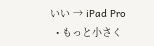いい → iPad Pro
  • もっと小さく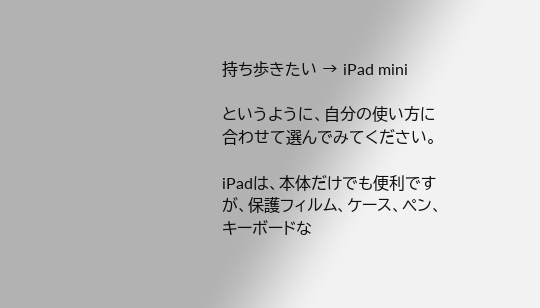持ち歩きたい → iPad mini

というように、自分の使い方に合わせて選んでみてください。

iPadは、本体だけでも便利ですが、保護フィルム、ケース、ペン、キーボードな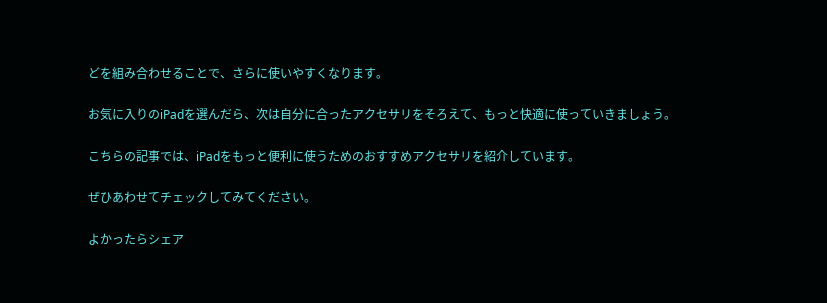どを組み合わせることで、さらに使いやすくなります。

お気に入りのiPadを選んだら、次は自分に合ったアクセサリをそろえて、もっと快適に使っていきましょう。

こちらの記事では、iPadをもっと便利に使うためのおすすめアクセサリを紹介しています。

ぜひあわせてチェックしてみてください。

よかったらシェア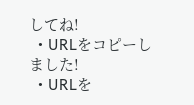してね!
  • URLをコピーしました!
  • URLを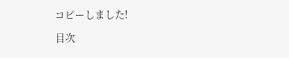コピーしました!
目次